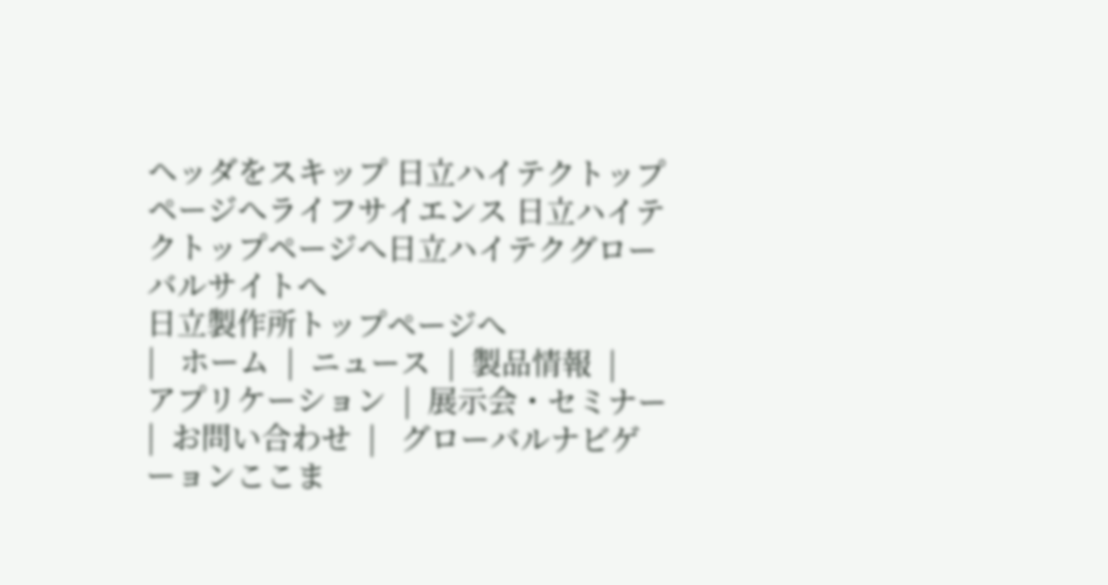ヘッダをスキップ 日立ハイテクトップページへライフサイエンス 日立ハイテクトップページへ日立ハイテクグローバルサイトへ
日立製作所トップページへ
|   ホーム  |  ニュース  |  製品情報  |    アプリケーション  |  展示会・セミナー  |  お問い合わせ  |   グローバルナビゲーョンここま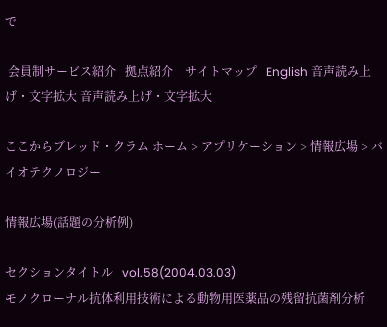で

 会員制サービス紹介   拠点紹介    サイトマップ   English 音声読み上げ・文字拡大 音声読み上げ・文字拡大

ここからブレッド・クラム ホーム > アプリケーション > 情報広場 > バイオテクノロジー

情報広場(話題の分析例)

セクションタイトル   vol.58(2004.03.03)
モノクローナル抗体利用技術による動物用医薬品の残留抗菌剤分析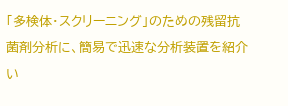「多検体・スクリーニング」のための残留抗菌剤分析に、簡易で迅速な分析装置を紹介い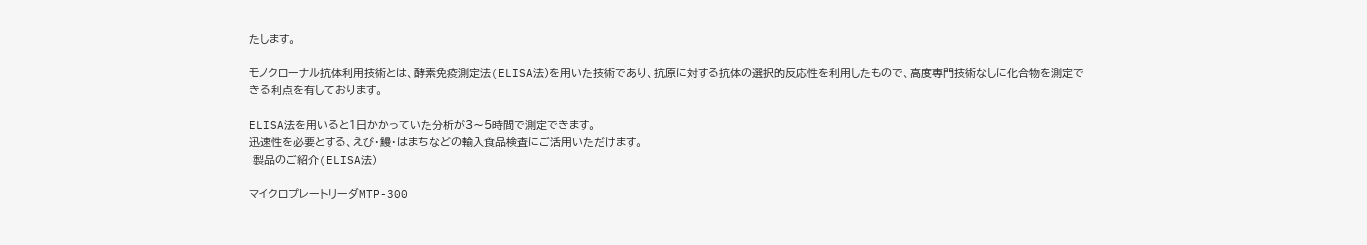たします。

モノクローナル抗体利用技術とは、酵素免疫測定法(ELISA法)を用いた技術であり、抗原に対する抗体の選択的反応性を利用したもので、高度専門技術なしに化合物を測定できる利点を有しております。

ELISA法を用いると1日かかっていた分析が3〜5時間で測定できます。
迅速性を必要とする、えび・鰻・はまちなどの輸入食品検査にご活用いただけます。
 製品のご紹介(ELISA法)

マイクロプレートリーダMTP-300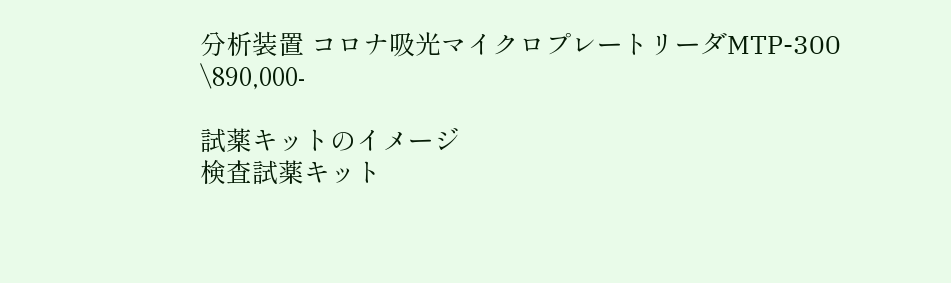分析装置 コロナ吸光マイクロプレートリーダMTP-300
\890,000-

試薬キットのイメージ
検査試薬キット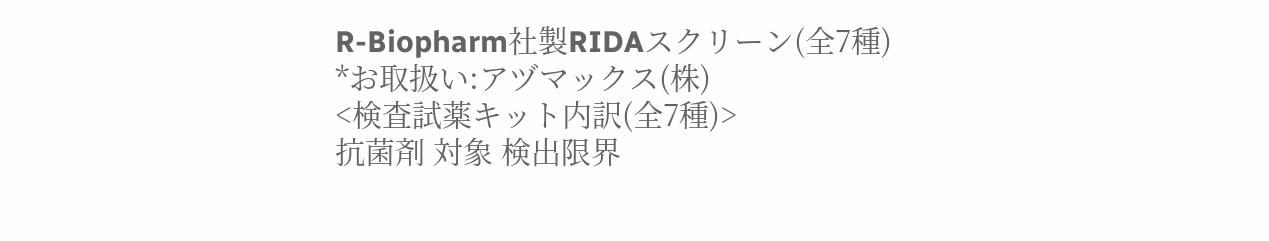R-Biopharm社製RIDAスクリーン(全7種)
*お取扱い:アヅマックス(株)
<検査試薬キット内訳(全7種)>
抗菌剤 対象 検出限界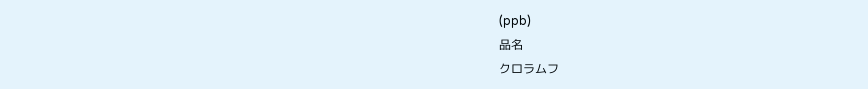(ppb)
品名
クロラムフ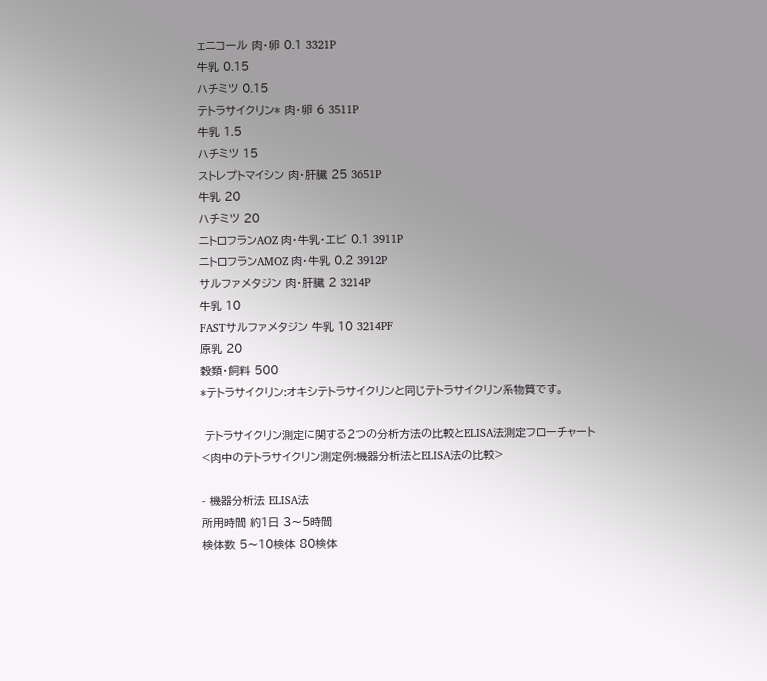ェニコール 肉・卵 0.1 3321P
牛乳 0.15
ハチミツ 0.15
テトラサイクリン* 肉・卵 6 3511P
牛乳 1.5
ハチミツ 15
ストレプトマイシン 肉・肝臓 25 3651P
牛乳 20
ハチミツ 20
ニトロフランAOZ 肉・牛乳・エビ 0.1 3911P
ニトロフランAMOZ 肉・牛乳 0.2 3912P
サルファメタジン 肉・肝臓 2 3214P
牛乳 10
FASTサルファメタジン 牛乳 10 3214PF
原乳 20
穀類・飼料 500
*テトラサイクリン:オキシテトラサイクリンと同じテトラサイクリン系物質です。

 テトラサイクリン測定に関する2つの分析方法の比較とELISA法測定フローチャート
<肉中のテトラサイクリン測定例:機器分析法とELISA法の比較>

- 機器分析法 ELISA法
所用時間 約1日 3〜5時間
検体数 5〜10検体 80検体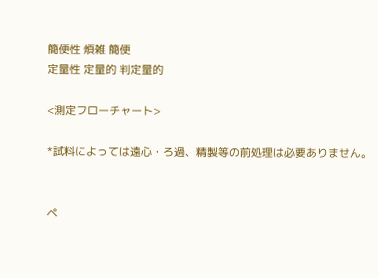簡便性 煩雑 簡便
定量性 定量的 判定量的

<測定フローチャート>

*試料によっては遠心・ろ過、精製等の前処理は必要ありません。


ペ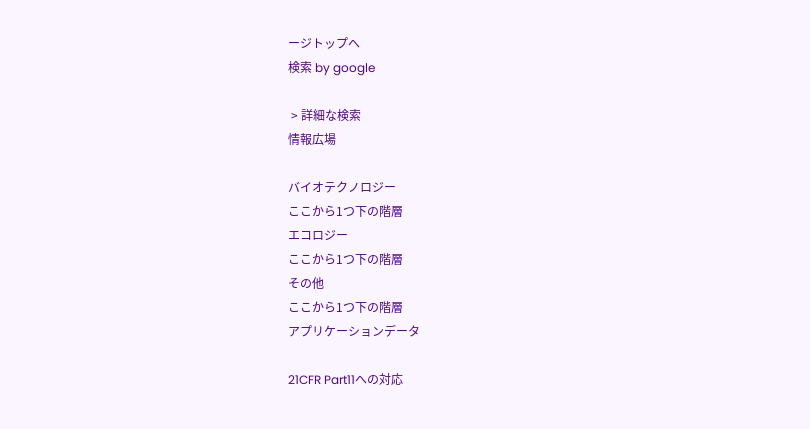ージトップへ
検索 by google

 > 詳細な検索
情報広場

バイオテクノロジー
ここから1つ下の階層
エコロジー
ここから1つ下の階層
その他
ここから1つ下の階層
アプリケーションデータ

21CFR Part11への対応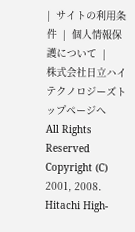|  サイトの利用条件  |  個人情報保護について  |
株式会社日立ハイテクノロジーズトップページへ
All Rights Reserved Copyright (C) 2001, 2008. Hitachi High-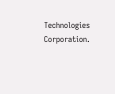Technologies Corporation.